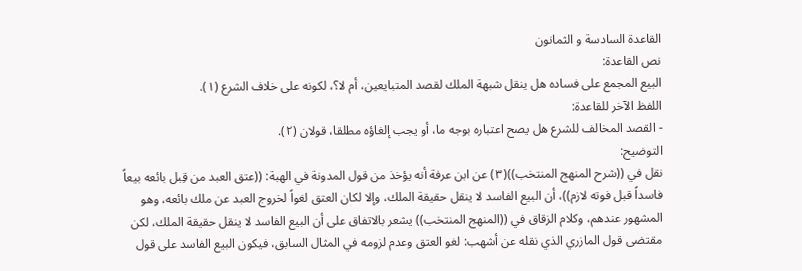القاعدة السادسة و الثمانون
نص القاعدة:
البيع المجمع على فساده هل ينقل شبهة الملك لقصد المتبايعين، أم لا؟، لكونه على خلاف الشرع (١).
اللفظ الآخر للقاعدة:
- القصد المخالف للشرع هل يصح اعتباره بوجه ما، أو يجب إلغاؤه مطلقا، قولان (٢).
التوضيح:
نقل في ((شرح المنهج المنتخب))(٣) عن ابن عرفة أنه يؤخذ من قول المدونة في الهبة: ((عتق العبد من قِبل بائعه بيعاً فاسداً قبل فوته لازم))، أن البيع الفاسد لا ينقل حقيقة الملك، وإلا لكان العتق لغواً لخروج العبد عن ملك بائعه، وهو المشهور عندهم، وكلام الزقاق في ((المنهج المنتخب)) يشعر بالاتفاق على أن البيع الفاسد لا ينقل حقيقة الملك، لكن مقتضى قول المازري الذي نقله عن أشهب: لغو العتق وعدم لزومه في المثال السابق، فيكون البيع الفاسد على قول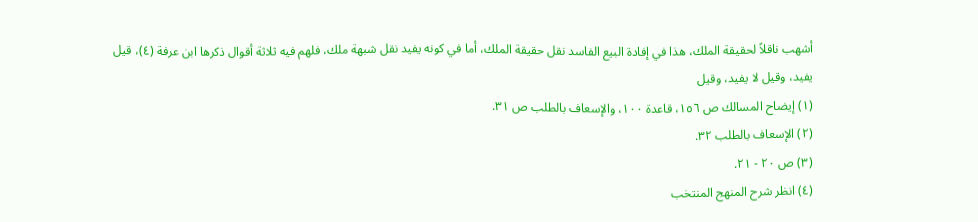أشهب ناقلاً لحقيقة الملك، هذا في إفادة البيع الفاسد نقل حقيقة الملك، أما في كونه يفيد نقل شبهة ملك، فلهم فيه ثلاثة أقوال ذكرها ابن عرفة (٤)، قيل يفيد، وقيل لا يفيد، وقيل
(١) إيضاح المسالك ص ١٥٦، قاعدة ١٠٠، والإسعاف بالطلب ص ٣١.
(٢) الإسعاف بالطلب ٣٢.
(٣) ص ٢٠ - ٢١.
(٤) انظر شرح المنهج المنتخب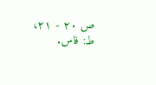ص ٢٠ - ٢١، ط: فاس.